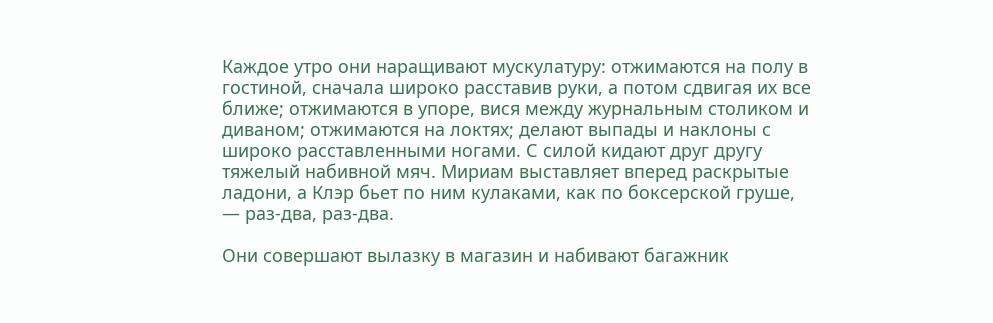Каждое утро они наращивают мускулатуру: отжимаются на полу в гостиной, сначала широко расставив руки, а потом сдвигая их все ближе; отжимаются в упоре, вися между журнальным столиком и диваном; отжимаются на локтях; делают выпады и наклоны с широко расставленными ногами. С силой кидают друг другу тяжелый набивной мяч. Мириам выставляет вперед раскрытые ладони, а Клэр бьет по ним кулаками, как по боксерской груше, — раз-два, раз-два.

Они совершают вылазку в магазин и набивают багажник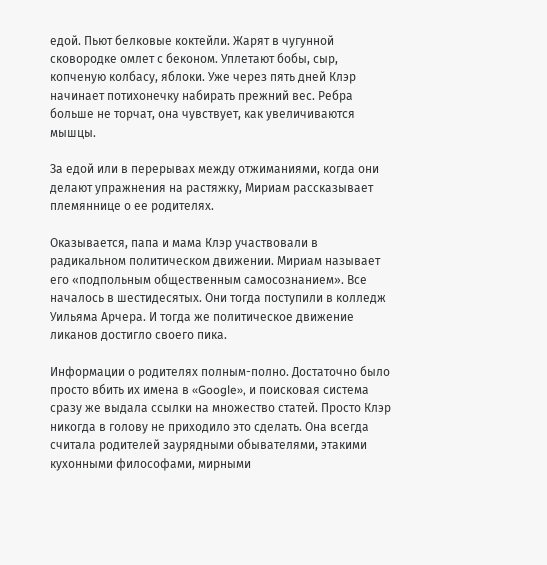едой. Пьют белковые коктейли. Жарят в чугунной сковородке омлет с беконом. Уплетают бобы, сыр, копченую колбасу, яблоки. Уже через пять дней Клэр начинает потихонечку набирать прежний вес. Ребра больше не торчат, она чувствует, как увеличиваются мышцы.

За едой или в перерывах между отжиманиями, когда они делают упражнения на растяжку, Мириам рассказывает племяннице о ее родителях.

Оказывается, папа и мама Клэр участвовали в радикальном политическом движении. Мириам называет его «подпольным общественным самосознанием». Все началось в шестидесятых. Они тогда поступили в колледж Уильяма Арчера. И тогда же политическое движение ликанов достигло своего пика.

Информации о родителях полным-полно. Достаточно было просто вбить их имена в «Google», и поисковая система сразу же выдала ссылки на множество статей. Просто Клэр никогда в голову не приходило это сделать. Она всегда считала родителей заурядными обывателями, этакими кухонными философами, мирными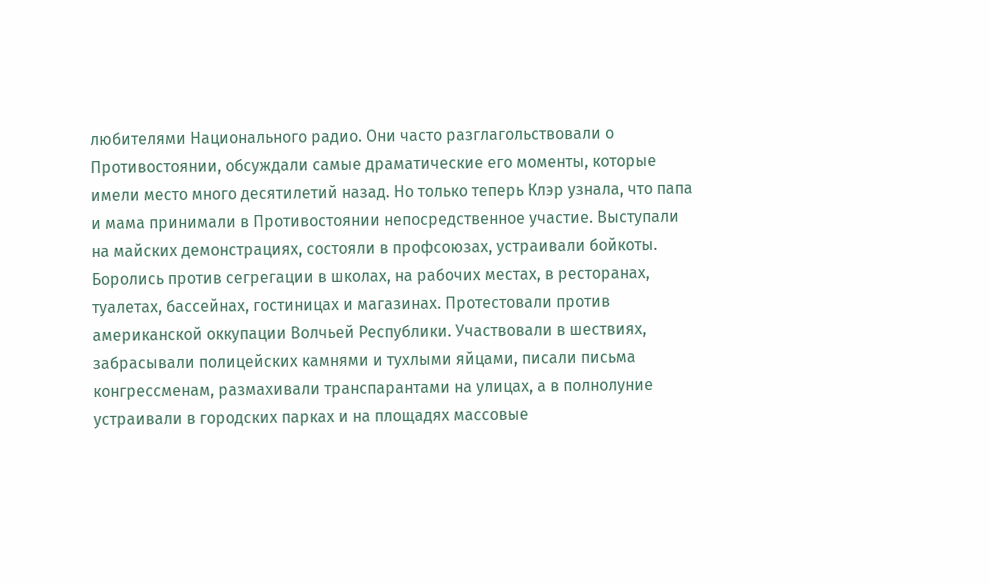любителями Национального радио. Они часто разглагольствовали о Противостоянии, обсуждали самые драматические его моменты, которые имели место много десятилетий назад. Но только теперь Клэр узнала, что папа и мама принимали в Противостоянии непосредственное участие. Выступали на майских демонстрациях, состояли в профсоюзах, устраивали бойкоты. Боролись против сегрегации в школах, на рабочих местах, в ресторанах, туалетах, бассейнах, гостиницах и магазинах. Протестовали против американской оккупации Волчьей Республики. Участвовали в шествиях, забрасывали полицейских камнями и тухлыми яйцами, писали письма конгрессменам, размахивали транспарантами на улицах, а в полнолуние устраивали в городских парках и на площадях массовые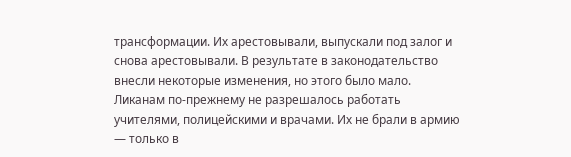трансформации. Их арестовывали, выпускали под залог и снова арестовывали. В результате в законодательство внесли некоторые изменения, но этого было мало. Ликанам по-прежнему не разрешалось работать учителями, полицейскими и врачами. Их не брали в армию — только в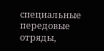специальные передовые отряды,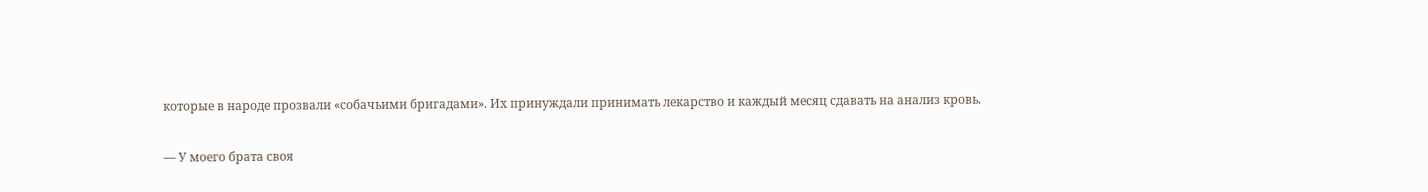которые в народе прозвали «собачьими бригадами». Их принуждали принимать лекарство и каждый месяц сдавать на анализ кровь.

— У моего брата своя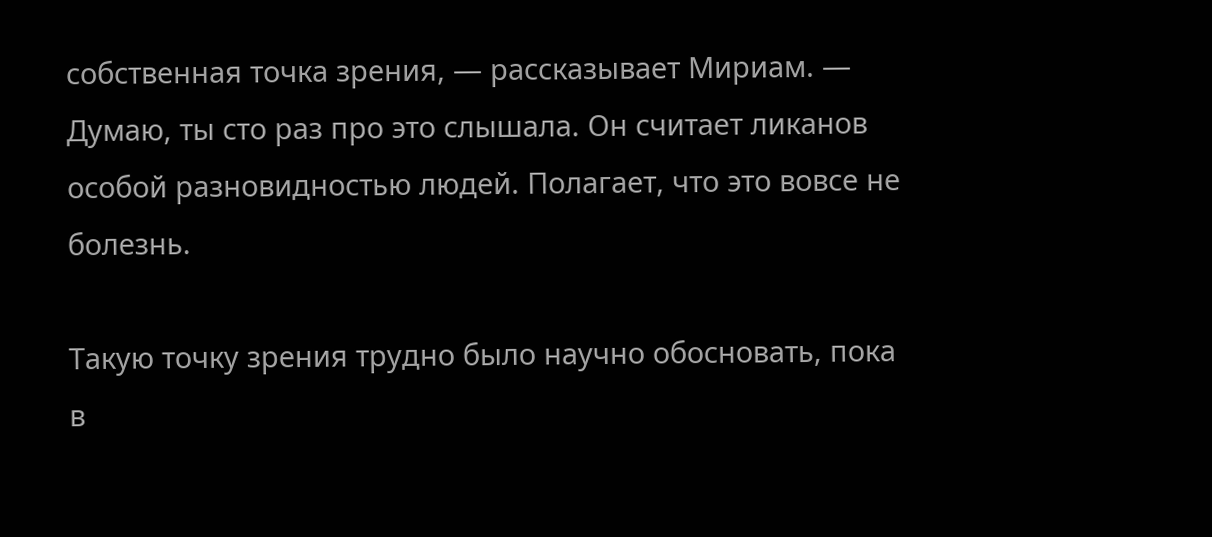собственная точка зрения, — рассказывает Мириам. — Думаю, ты сто раз про это слышала. Он считает ликанов особой разновидностью людей. Полагает, что это вовсе не болезнь.

Такую точку зрения трудно было научно обосновать, пока в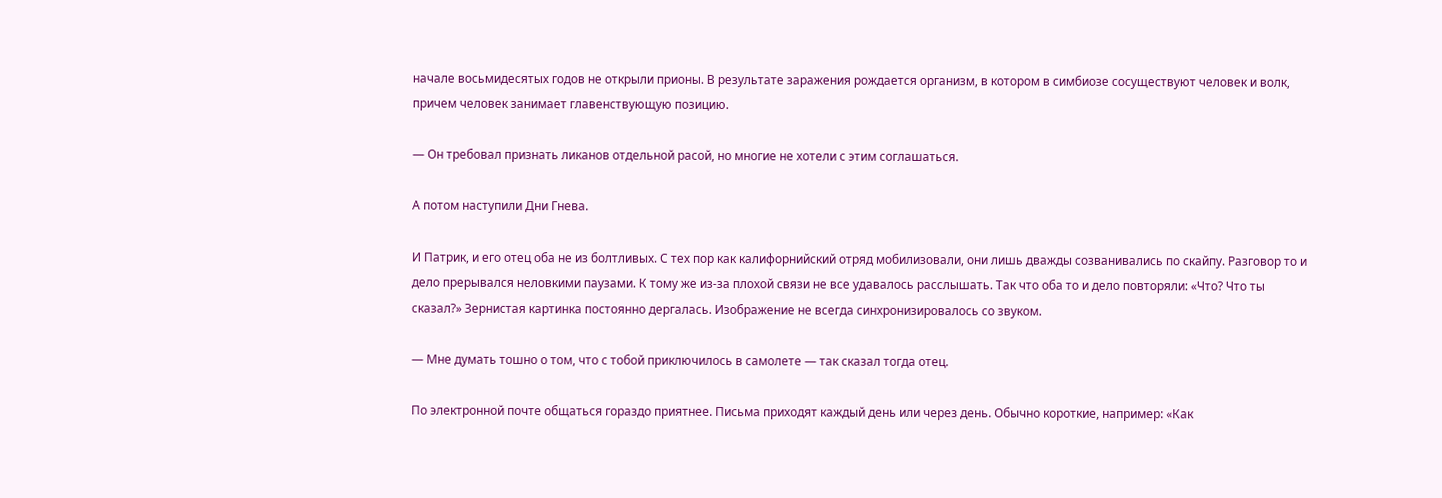начале восьмидесятых годов не открыли прионы. В результате заражения рождается организм, в котором в симбиозе сосуществуют человек и волк, причем человек занимает главенствующую позицию.

— Он требовал признать ликанов отдельной расой, но многие не хотели с этим соглашаться.

А потом наступили Дни Гнева.

И Патрик, и его отец оба не из болтливых. С тех пор как калифорнийский отряд мобилизовали, они лишь дважды созванивались по скайпу. Разговор то и дело прерывался неловкими паузами. К тому же из-за плохой связи не все удавалось расслышать. Так что оба то и дело повторяли: «Что? Что ты сказал?» Зернистая картинка постоянно дергалась. Изображение не всегда синхронизировалось со звуком.

— Мне думать тошно о том, что с тобой приключилось в самолете — так сказал тогда отец.

По электронной почте общаться гораздо приятнее. Письма приходят каждый день или через день. Обычно короткие, например: «Как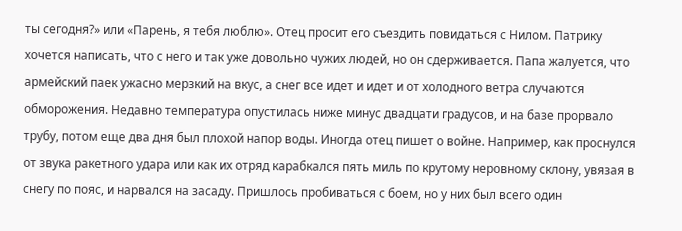ты сегодня?» или «Парень, я тебя люблю». Отец просит его съездить повидаться с Нилом. Патрику хочется написать, что с него и так уже довольно чужих людей, но он сдерживается. Папа жалуется, что армейский паек ужасно мерзкий на вкус, а снег все идет и идет и от холодного ветра случаются обморожения. Недавно температура опустилась ниже минус двадцати градусов, и на базе прорвало трубу, потом еще два дня был плохой напор воды. Иногда отец пишет о войне. Например, как проснулся от звука ракетного удара или как их отряд карабкался пять миль по крутому неровному склону, увязая в снегу по пояс, и нарвался на засаду. Пришлось пробиваться с боем, но у них был всего один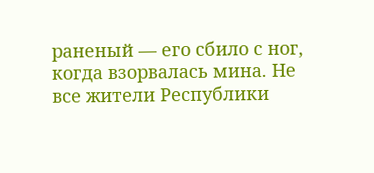раненый — его сбило с ног, когда взорвалась мина. Не все жители Республики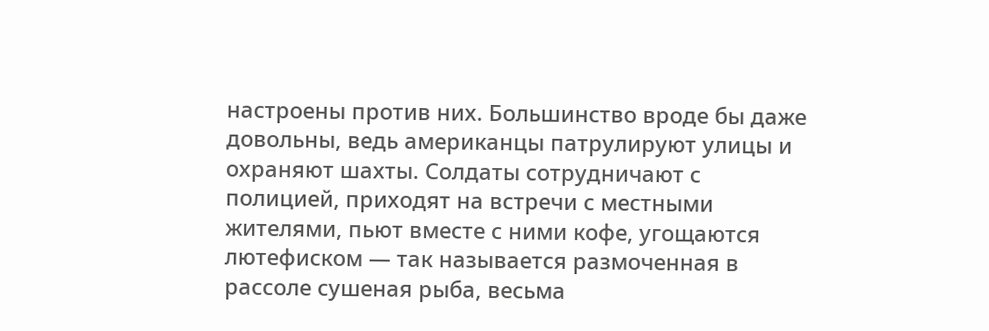настроены против них. Большинство вроде бы даже довольны, ведь американцы патрулируют улицы и охраняют шахты. Солдаты сотрудничают с полицией, приходят на встречи с местными жителями, пьют вместе с ними кофе, угощаются лютефиском — так называется размоченная в рассоле сушеная рыба, весьма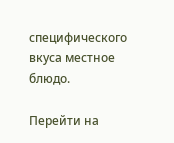специфического вкуса местное блюдо.

Перейти на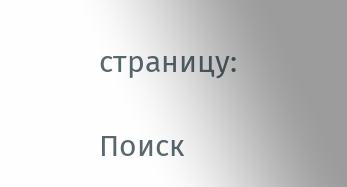страницу:

Поиск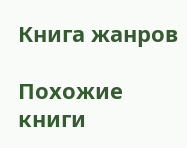Книга жанров

Похожие книги